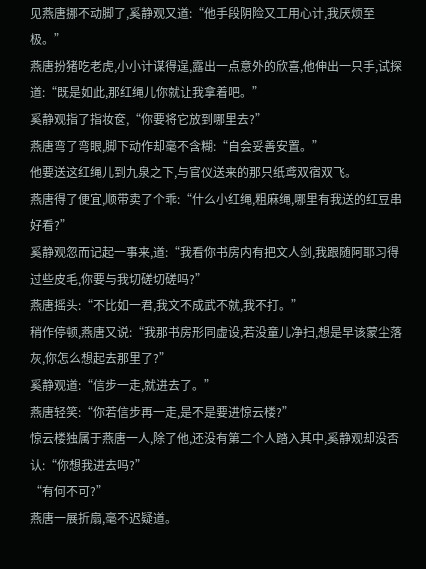见燕唐挪不动脚了,奚静观又道:“他手段阴险又工用心计,我厌烦至极。”
燕唐扮猪吃老虎,小小计谋得逞,露出一点意外的欣喜,他伸出一只手,试探道:“既是如此,那红绳儿你就让我拿着吧。”
奚静观指了指妆奁,“你要将它放到哪里去?”
燕唐弯了弯眼,脚下动作却毫不含糊:“自会妥善安置。”
他要送这红绳儿到九泉之下,与官仪送来的那只纸鸢双宿双飞。
燕唐得了便宜,顺带卖了个乖:“什么小红绳,粗麻绳,哪里有我送的红豆串好看?”
奚静观忽而记起一事来,道:“我看你书房内有把文人剑,我跟随阿耶习得过些皮毛,你要与我切磋切磋吗?”
燕唐摇头:“不比如一君,我文不成武不就,我不打。”
稍作停顿,燕唐又说:“我那书房形同虚设,若没童儿净扫,想是早该蒙尘落灰,你怎么想起去那里了?”
奚静观道:“信步一走,就进去了。”
燕唐轻笑:“你若信步再一走,是不是要进惊云楼?”
惊云楼独属于燕唐一人,除了他,还没有第二个人踏入其中,奚静观却没否认:“你想我进去吗?”
“有何不可?”
燕唐一展折扇,毫不迟疑道。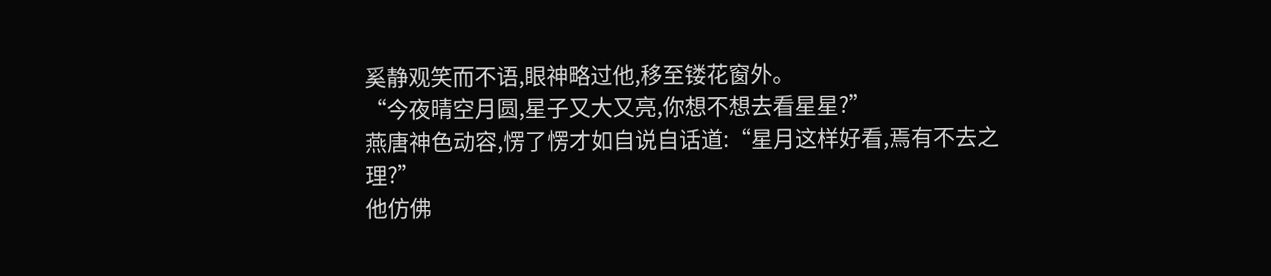奚静观笑而不语,眼神略过他,移至镂花窗外。
“今夜晴空月圆,星子又大又亮,你想不想去看星星?”
燕唐神色动容,愣了愣才如自说自话道:“星月这样好看,焉有不去之理?”
他仿佛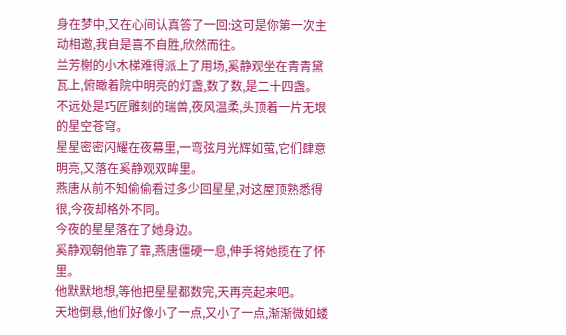身在梦中,又在心间认真答了一回:这可是你第一次主动相邀,我自是喜不自胜,欣然而往。
兰芳榭的小木梯难得派上了用场,奚静观坐在青青黛瓦上,俯瞰着院中明亮的灯盏,数了数,是二十四盏。
不远处是巧匠雕刻的瑞兽,夜风温柔,头顶着一片无垠的星空苍穹。
星星密密闪耀在夜幕里,一弯弦月光辉如萤,它们肆意明亮,又落在奚静观双眸里。
燕唐从前不知偷偷看过多少回星星,对这屋顶熟悉得很,今夜却格外不同。
今夜的星星落在了她身边。
奚静观朝他靠了靠,燕唐僵硬一息,伸手将她揽在了怀里。
他默默地想,等他把星星都数完,天再亮起来吧。
天地倒悬,他们好像小了一点,又小了一点,渐渐微如蝼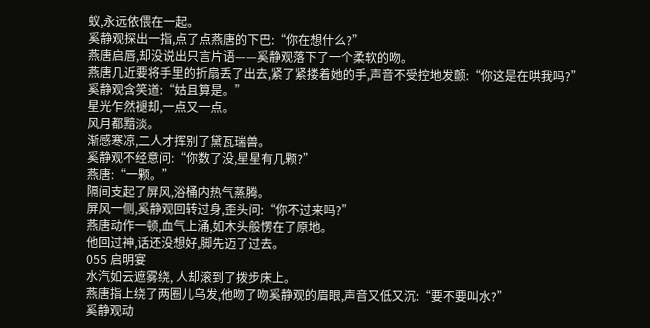蚁,永远依偎在一起。
奚静观探出一指,点了点燕唐的下巴:“你在想什么?”
燕唐启唇,却没说出只言片语——奚静观落下了一个柔软的吻。
燕唐几近要将手里的折扇丢了出去,紧了紧搂着她的手,声音不受控地发颤:“你这是在哄我吗?”
奚静观含笑道:“姑且算是。”
星光乍然褪却,一点又一点。
风月都黯淡。
渐感寒凉,二人才挥别了黛瓦瑞兽。
奚静观不经意问:“你数了没,星星有几颗?”
燕唐:“一颗。”
隔间支起了屏风,浴桶内热气蒸腾。
屏风一侧,奚静观回转过身,歪头问:“你不过来吗?”
燕唐动作一顿,血气上涌,如木头般愣在了原地。
他回过神,话还没想好,脚先迈了过去。
055 启明宴
水汽如云遮雾绕, 人却滚到了拨步床上。
燕唐指上绕了两圈儿乌发,他吻了吻奚静观的眉眼,声音又低又沉:“要不要叫水?”
奚静观动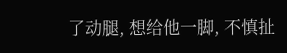了动腿, 想给他一脚, 不慎扯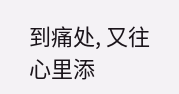到痛处, 又往心里添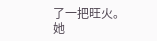了一把旺火。
她